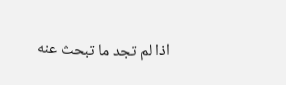اذا لم تجد ما تبحث عنه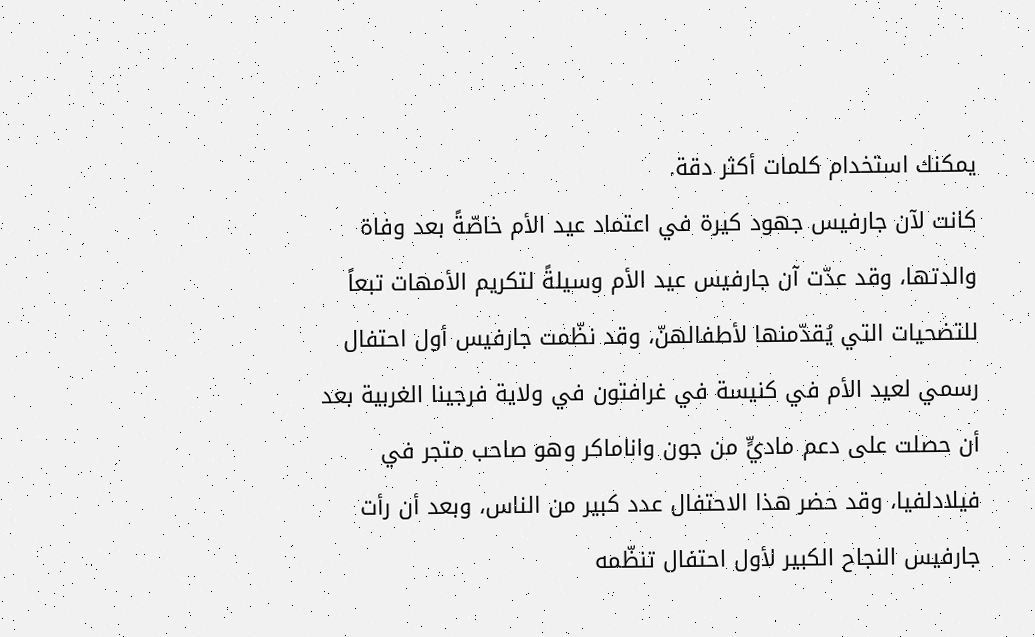يمكنك استخدام كلمات أكثر دقة.
كانت لآن جارفيس جهود كيرة في اعتماد عيد الأم خاصّةً بعد وفاة والدتها، وقد عدّت آن جارفيس عيد الأم وسيلةً لتكريم الأمهات تبعاً للتضحيات التي يُقدّمنها لأطفالهنّ، وقد نظّمت جارفيس أول احتفال رسمي لعيد الأم في كنيسة في غرافتون في ولاية فرجينا الغربية بعد أن حصلت على دعم ماديٍّ من جون واناماكر وهو صاحب متجر في فيلادلفيا، وقد حضر هذا الاحتفال عدد كبير من الناس، وبعد أن رأت جارفيس النجاح الكبير لأول احتفال تنظّمه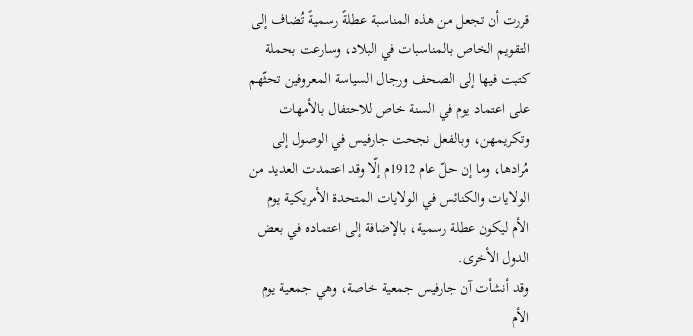قررت أن تجعل من هذه المناسبة عطلةً رسميةً تُضاف إلى التقويم الخاص بالمناسبات في البلاد، وسارعت بحملة كتبت فيها إلى الصحف ورجال السياسة المعروفين تحثّهم على اعتماد يوم في السنة خاص للاحتفال بالأمهات وتكريمهن، وبالفعل نجحت جارفيس في الوصول إلى مُرادها، وما إن حلّ عام 1912م إلّا وقد اعتمدت العديد من الولايات والكنائس في الولايات المتحدة الأمريكية يوم الأم ليكون عطلة رسمية، بالإضافة إلى اعتماده في بعض الدول الأخرى.
وقد أنشأت آن جارفيس جمعية خاصة، وهي جمعية يوم الأم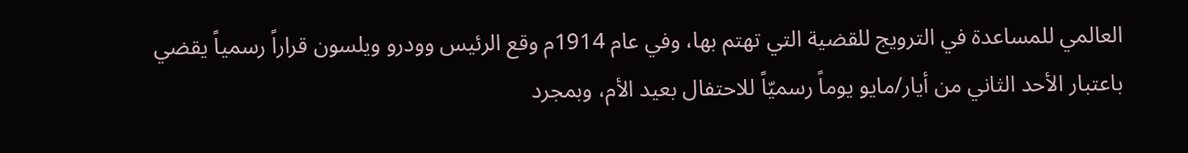العالمي للمساعدة في الترويج للقضية التي تهتم بها، وفي عام 1914م وقع الرئيس وودرو ويلسون قراراً رسمياً يقضي باعتبار الأحد الثاني من أيار/مايو يوماً رسميّاً للاحتفال بعيد الأم، وبمجرد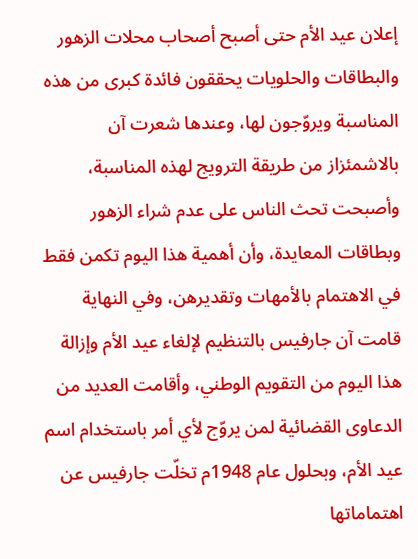إعلان عيد الأم حتى أصبح أصحاب محلات الزهور والبطاقات والحلويات يحققون فائدة كبرى من هذه المناسبة ويروّجون لها، وعندها شعرت آن بالاشمئزاز من طريقة الترويج لهذه المناسبة، وأصبحت تحث الناس على عدم شراء الزهور وبطاقات المعايدة، وأن أهمية هذا اليوم تكمن فقط في الاهتمام بالأمهات وتقديرهن، وفي النهاية قامت آن جارفيس بالتنظيم لإلغاء عيد الأم وإزالة هذا اليوم من التقويم الوطني، وأقامت العديد من الدعاوى القضائية لمن يروّج لأي أمر باستخدام اسم عيد الأم، وبحلول عام 1948م تخلّت جارفيس عن اهتماماتها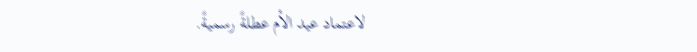لاعتماد عيد الأم عطلةً رسميةً.